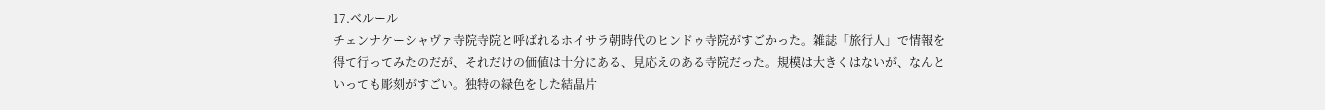17.ベルール
チェンナケーシャヴァ寺院寺院と呼ばれるホイサラ朝時代のヒンドゥ寺院がすごかった。雑誌「旅行人」で情報を得て行ってみたのだが、それだけの価値は十分にある、見応えのある寺院だった。規模は大きくはないが、なんといっても彫刻がすごい。独特の緑色をした結晶片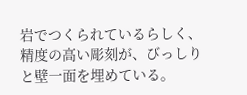岩でつくられているらしく、精度の高い彫刻が、びっしりと壁一面を埋めている。